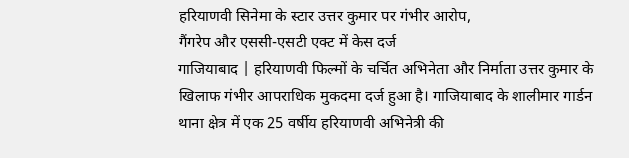हरियाणवी सिनेमा के स्टार उत्तर कुमार पर गंभीर आरोप,
गैंगरेप और एससी-एसटी एक्ट में केस दर्ज
गाजियाबाद | हरियाणवी फिल्मों के चर्चित अभिनेता और निर्माता उत्तर कुमार के खिलाफ गंभीर आपराधिक मुकदमा दर्ज हुआ है। गाजियाबाद के शालीमार गार्डन थाना क्षेत्र में एक 25 वर्षीय हरियाणवी अभिनेत्री की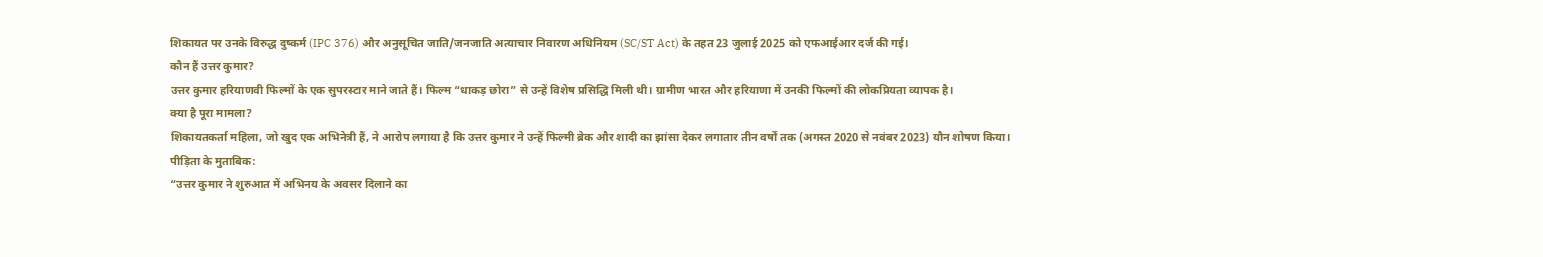शिकायत पर उनके विरुद्ध दुष्कर्म (IPC 376) और अनुसूचित जाति/जनजाति अत्याचार निवारण अधिनियम (SC/ST Act) के तहत 23 जुलाई 2025 को एफआईआर दर्ज की गई।
कौन हैं उत्तर कुमार?
उत्तर कुमार हरियाणवी फिल्मों के एक सुपरस्टार माने जाते हैं। फिल्म “धाकड़ छोरा” से उन्हें विशेष प्रसिद्धि मिली थी। ग्रामीण भारत और हरियाणा में उनकी फिल्मों की लोकप्रियता व्यापक है।
क्या है पूरा मामला?
शिकायतकर्ता महिला, जो खुद एक अभिनेत्री हैं, ने आरोप लगाया है कि उत्तर कुमार ने उन्हें फिल्मी ब्रेक और शादी का झांसा देकर लगातार तीन वर्षों तक (अगस्त 2020 से नवंबर 2023) यौन शोषण किया।
पीड़िता के मुताबिक:
“उत्तर कुमार ने शुरुआत में अभिनय के अवसर दिलाने का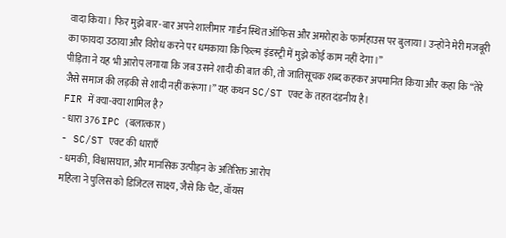वादा किया। फिर मुझे बार-बार अपने शालीमार गार्डन स्थित ऑफिस और अमरोहा के फार्महाउस पर बुलाया। उन्होंने मेरी मजबूरी का फायदा उठाया और विरोध करने पर धमकाया कि फिल्म इंडस्ट्री में मुझे कोई काम नहीं देगा।”
पीड़िता ने यह भी आरोप लगाया कि जब उसने शादी की बात की, तो जातिसूचक शब्द कहकर अपमानित किया और कहा कि “तेरे जैसे समाज की लड़की से शादी नहीं करूंगा।” यह कथन SC/ST एक्ट के तहत दंडनीय है।
FIR में क्या-क्या शामिल है?
- धारा 376 IPC (बलात्कार)
- SC/ST एक्ट की धाराएँ
- धमकी, विश्वासघात, और मानसिक उत्पीड़न के अतिरिक्त आरोप
महिला ने पुलिस को डिजिटल साक्ष्य, जैसे कि चैट, वॉयस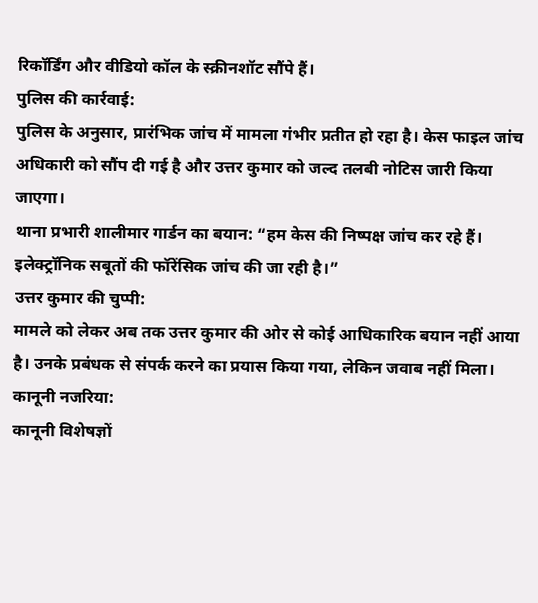रिकॉर्डिंग और वीडियो कॉल के स्क्रीनशॉट सौंपे हैं।
पुलिस की कार्रवाई:
पुलिस के अनुसार, प्रारंभिक जांच में मामला गंभीर प्रतीत हो रहा है। केस फाइल जांच अधिकारी को सौंप दी गई है और उत्तर कुमार को जल्द तलबी नोटिस जारी किया जाएगा।
थाना प्रभारी शालीमार गार्डन का बयान: “हम केस की निष्पक्ष जांच कर रहे हैं। इलेक्ट्रॉनिक सबूतों की फॉरेंसिक जांच की जा रही है।”
उत्तर कुमार की चुप्पी:
मामले को लेकर अब तक उत्तर कुमार की ओर से कोई आधिकारिक बयान नहीं आया है। उनके प्रबंधक से संपर्क करने का प्रयास किया गया, लेकिन जवाब नहीं मिला।
कानूनी नजरिया:
कानूनी विशेषज्ञों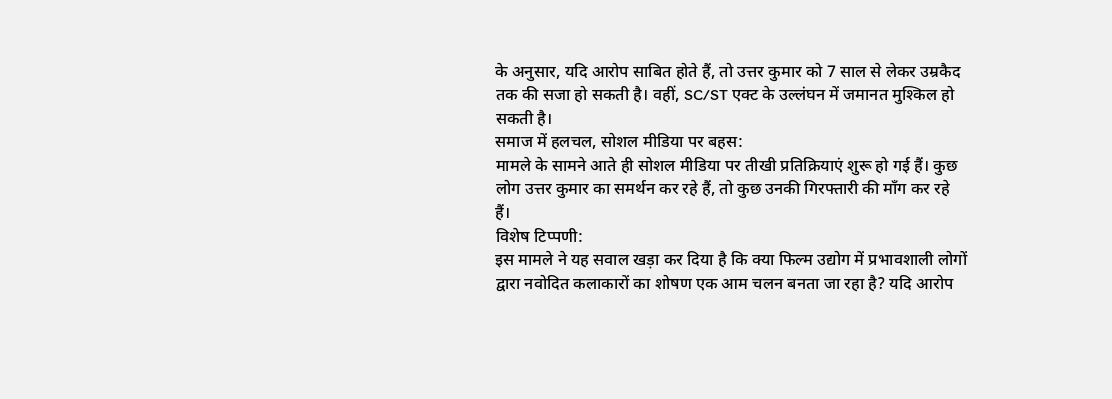के अनुसार, यदि आरोप साबित होते हैं, तो उत्तर कुमार को 7 साल से लेकर उम्रकैद तक की सजा हो सकती है। वहीं, SC/ST एक्ट के उल्लंघन में जमानत मुश्किल हो सकती है।
समाज में हलचल, सोशल मीडिया पर बहस:
मामले के सामने आते ही सोशल मीडिया पर तीखी प्रतिक्रियाएं शुरू हो गई हैं। कुछ लोग उत्तर कुमार का समर्थन कर रहे हैं, तो कुछ उनकी गिरफ्तारी की माँग कर रहे हैं।
विशेष टिप्पणी:
इस मामले ने यह सवाल खड़ा कर दिया है कि क्या फिल्म उद्योग में प्रभावशाली लोगों द्वारा नवोदित कलाकारों का शोषण एक आम चलन बनता जा रहा है? यदि आरोप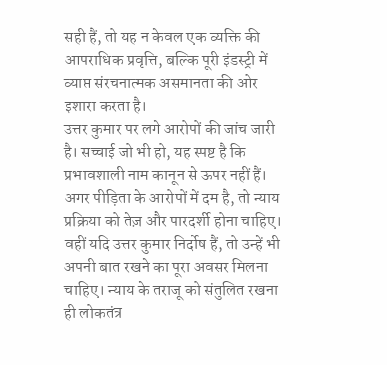सही हैं, तो यह न केवल एक व्यक्ति की आपराधिक प्रवृत्ति, बल्कि पूरी इंडस्ट्री में व्याप्त संरचनात्मक असमानता की ओर इशारा करता है।
उत्तर कुमार पर लगे आरोपों की जांच जारी है। सच्चाई जो भी हो, यह स्पष्ट है कि प्रभावशाली नाम कानून से ऊपर नहीं हैं। अगर पीड़िता के आरोपों में दम है, तो न्याय प्रक्रिया को तेज़ और पारदर्शी होना चाहिए। वहीं यदि उत्तर कुमार निर्दोष हैं, तो उन्हें भी अपनी बात रखने का पूरा अवसर मिलना चाहिए। न्याय के तराजू को संतुलित रखना ही लोकतंत्र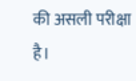की असली परीक्षा है।